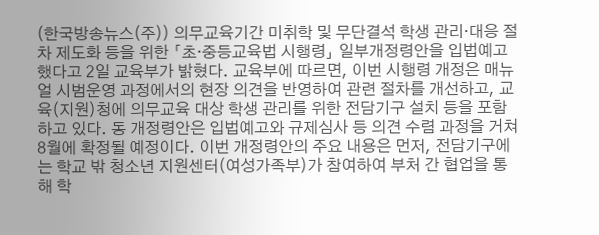(한국방송뉴스(주)) 의무교육기간 미취학 및 무단결석 학생 관리·대응 절차 제도화 등을 위한 「초·중등교육법 시행령」 일부개정령안을 입법예고했다고 2일 교육부가 밝혔다. 교육부에 따르면, 이번 시행령 개정은 매뉴얼 시범운영 과정에서의 현장 의견을 반영하여 관련 절차를 개선하고, 교육(지원)청에 의무교육 대상 학생 관리를 위한 전담기구 설치 등을 포함하고 있다. 동 개정령안은 입법예고와 규제심사 등 의견 수렴 과정을 거쳐 8월에 확정될 예정이다. 이번 개정령안의 주요 내용은 먼저, 전담기구에는 학교 밖 청소년 지원센터(여성가족부)가 참여하여 부처 간 협업을 통해 학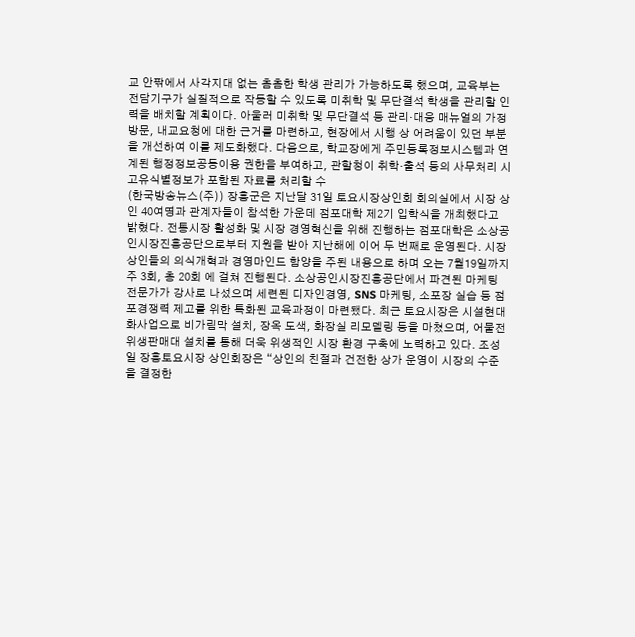교 안팎에서 사각지대 없는 촘촘한 학생 관리가 가능하도록 했으며, 교육부는 전담기구가 실질적으로 작동할 수 있도록 미취학 및 무단결석 학생을 관리할 인력을 배치할 계획이다. 아울러 미취학 및 무단결석 등 관리·대응 매뉴얼의 가정방문, 내교요청에 대한 근거를 마련하고, 현장에서 시행 상 어려움이 있던 부분을 개선하여 이를 제도화했다. 다음으로, 학교장에게 주민등록정보시스템과 연계된 행정정보공동이용 권한을 부여하고, 관할청이 취학·출석 등의 사무처리 시 고유식별정보가 포함된 자료를 처리할 수
(한국방송뉴스(주)) 장흥군은 지난달 31일 토요시장상인회 회의실에서 시장 상인 40여명과 관계자들이 참석한 가운데 점포대학 제2기 입학식을 개최했다고 밝혔다. 전통시장 활성화 및 시장 경영혁신을 위해 진행하는 점포대학은 소상공인시장진흥공단으로부터 지원을 받아 지난해에 이어 두 번째로 운영된다. 시장상인들의 의식개혁과 경영마인드 함양을 주된 내용으로 하며 오는 7월19일까지 주 3회, 총 20회 에 걸쳐 진행된다. 소상공인시장진흥공단에서 파견된 마케팅 전문가가 강사로 나섰으며 세련된 디자인경영, SNS 마케팅, 소포장 실습 등 점포경쟁력 제고를 위한 특화된 교육과정이 마련됐다. 최근 토요시장은 시설현대화사업으로 비가림막 설치, 장옥 도색, 화장실 리모델링 등을 마쳤으며, 어물전 위생판매대 설치를 통해 더욱 위생적인 시장 환경 구축에 노력하고 있다. 조성일 장흥토요시장 상인회장은 “상인의 친절과 건전한 상가 운영이 시장의 수준을 결정한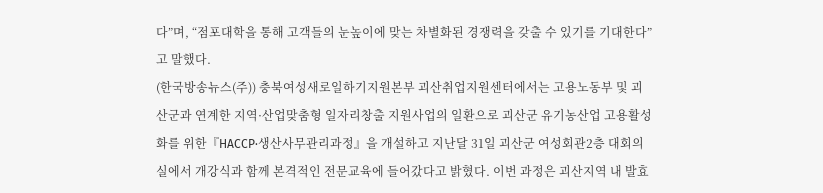다”며, “점포대학을 통해 고객들의 눈높이에 맞는 차별화된 경쟁력을 갖출 수 있기를 기대한다”고 말했다.
(한국방송뉴스(주)) 충북여성새로일하기지원본부 괴산취업지원센터에서는 고용노동부 및 괴산군과 연계한 지역·산업맞춤형 일자리창출 지원사업의 일환으로 괴산군 유기농산업 고용활성화를 위한『HACCP·생산사무관리과정』을 개설하고 지난달 31일 괴산군 여성회관2층 대회의실에서 개강식과 함께 본격적인 전문교육에 들어갔다고 밝혔다. 이번 과정은 괴산지역 내 발효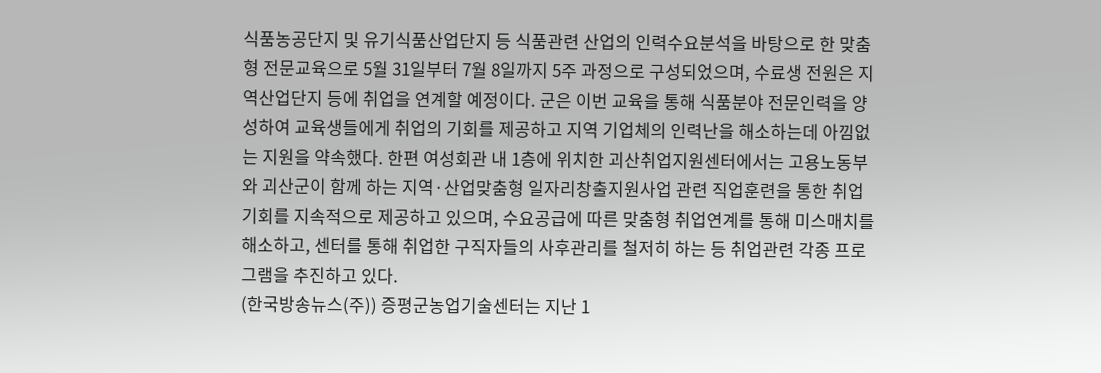식품농공단지 및 유기식품산업단지 등 식품관련 산업의 인력수요분석을 바탕으로 한 맞춤형 전문교육으로 5월 31일부터 7월 8일까지 5주 과정으로 구성되었으며, 수료생 전원은 지역산업단지 등에 취업을 연계할 예정이다. 군은 이번 교육을 통해 식품분야 전문인력을 양성하여 교육생들에게 취업의 기회를 제공하고 지역 기업체의 인력난을 해소하는데 아낌없는 지원을 약속했다. 한편 여성회관 내 1층에 위치한 괴산취업지원센터에서는 고용노동부와 괴산군이 함께 하는 지역·산업맞춤형 일자리창출지원사업 관련 직업훈련을 통한 취업기회를 지속적으로 제공하고 있으며, 수요공급에 따른 맞춤형 취업연계를 통해 미스매치를 해소하고, 센터를 통해 취업한 구직자들의 사후관리를 철저히 하는 등 취업관련 각종 프로그램을 추진하고 있다.
(한국방송뉴스(주)) 증평군농업기술센터는 지난 1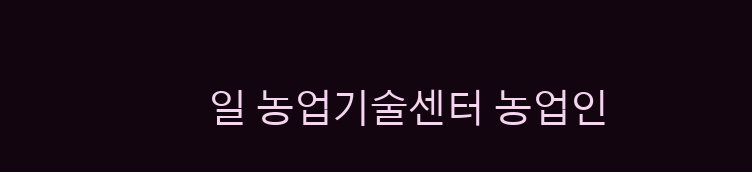일 농업기술센터 농업인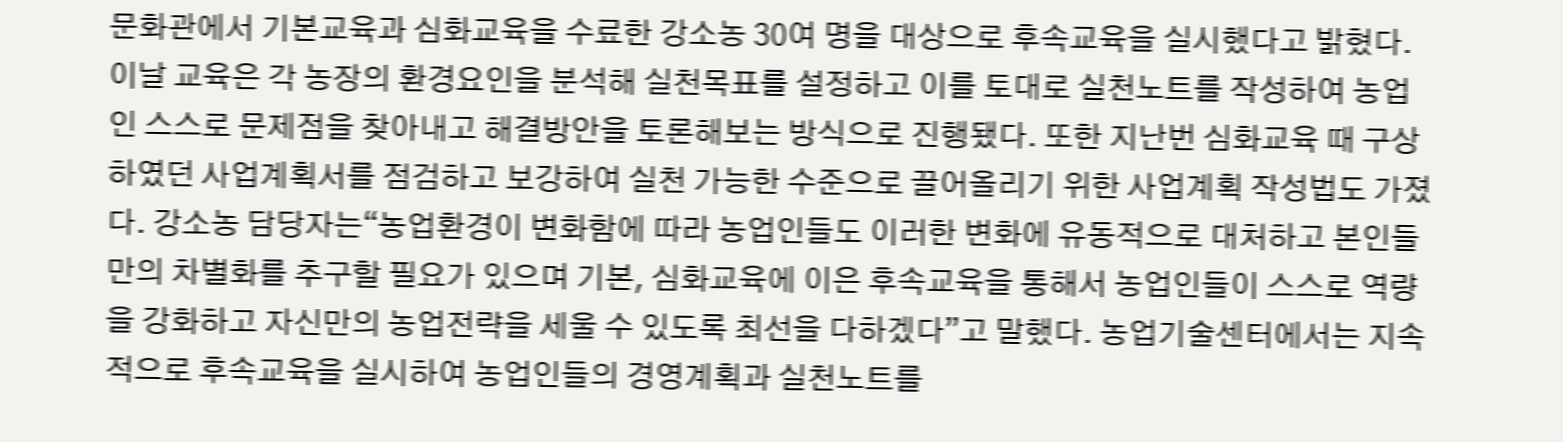문화관에서 기본교육과 심화교육을 수료한 강소농 30여 명을 대상으로 후속교육을 실시했다고 밝혔다. 이날 교육은 각 농장의 환경요인을 분석해 실천목표를 설정하고 이를 토대로 실천노트를 작성하여 농업인 스스로 문제점을 찾아내고 해결방안을 토론해보는 방식으로 진행됐다. 또한 지난번 심화교육 때 구상하였던 사업계획서를 점검하고 보강하여 실천 가능한 수준으로 끌어올리기 위한 사업계획 작성법도 가졌다. 강소농 담당자는“농업환경이 변화함에 따라 농업인들도 이러한 변화에 유동적으로 대처하고 본인들만의 차별화를 추구할 필요가 있으며 기본, 심화교육에 이은 후속교육을 통해서 농업인들이 스스로 역량을 강화하고 자신만의 농업전략을 세울 수 있도록 최선을 다하겠다”고 말했다. 농업기술센터에서는 지속적으로 후속교육을 실시하여 농업인들의 경영계획과 실천노트를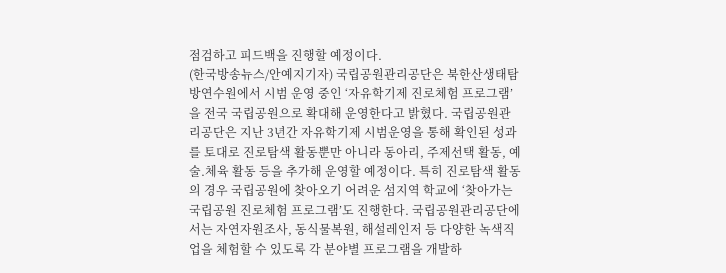점검하고 피드백을 진행할 예정이다.
(한국방송뉴스/안예지기자) 국립공원관리공단은 북한산생태탐방연수원에서 시범 운영 중인 ‘자유학기제 진로체험 프로그램’을 전국 국립공원으로 확대해 운영한다고 밝혔다. 국립공원관리공단은 지난 3년간 자유학기제 시범운영을 통해 확인된 성과를 토대로 진로탐색 활동뿐만 아니라 동아리, 주제선택 활동, 예술.체육 활동 등을 추가해 운영할 예정이다. 특히 진로탐색 활동의 경우 국립공원에 찾아오기 어려운 섬지역 학교에 ‘찾아가는 국립공원 진로체험 프로그램’도 진행한다. 국립공원관리공단에서는 자연자원조사, 동식물복원, 해설레인저 등 다양한 녹색직업을 체험할 수 있도록 각 분야별 프로그램을 개발하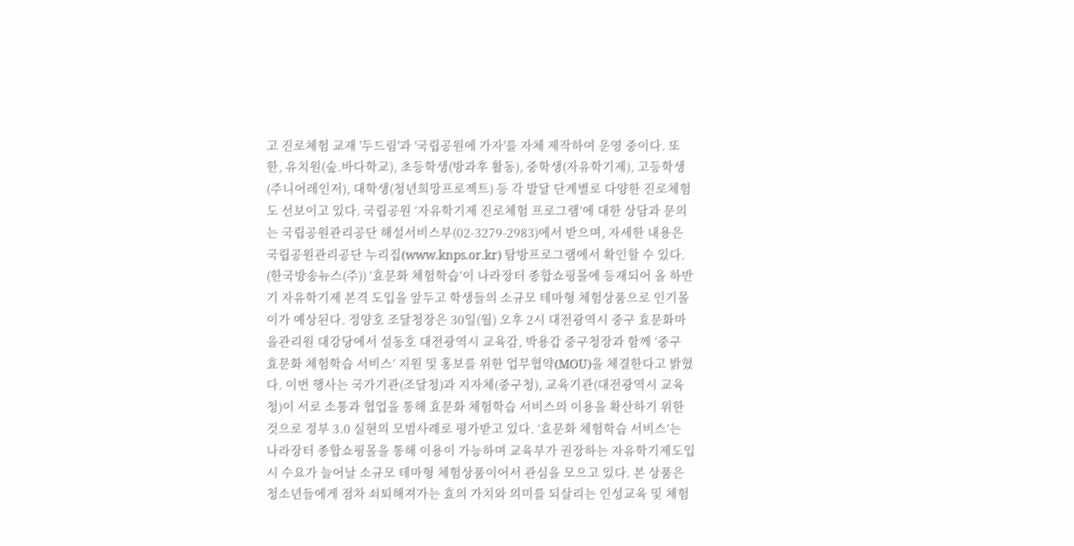고 진로체험 교재 '두드림'과 '국립공원에 가자'를 자체 제작하여 운영 중이다. 또한, 유치원(숲.바다학교), 초등학생(방과후 활동), 중학생(자유학기제), 고등학생(주니어레인저), 대학생(청년희망프로젝트) 등 각 발달 단계별로 다양한 진로체험도 선보이고 있다. 국립공원 ‘자유학기제 진로체험 프로그램’에 대한 상담과 문의는 국립공원관리공단 해설서비스부(02-3279-2983)에서 받으며, 자세한 내용은 국립공원관리공단 누리집(www.knps.or.kr) 탐방프로그램에서 확인할 수 있다.
(한국방송뉴스(주)) ‘효문화 체험학습’이 나라장터 종합쇼핑몰에 등재되어 올 하반기 자유학기제 본격 도입을 앞두고 학생들의 소규모 테마형 체험상품으로 인기몰이가 예상된다. 정양호 조달청장은 30일(월) 오후 2시 대전광역시 중구 효문화마을관리원 대강당에서 설동호 대전광역시 교육감, 박용갑 중구청장과 함께 ‘중구 효문화 체험학습 서비스’ 지원 및 홍보를 위한 업무협약(MOU)을 체결한다고 밝혔다. 이번 행사는 국가기관(조달청)과 지자체(중구청), 교육기관(대전광역시 교육청)이 서로 소통과 협업을 통해 효문화 체험학습 서비스의 이용을 확산하기 위한 것으로 정부 3.0 실현의 모범사례로 평가받고 있다. ‘효문화 체험학습 서비스’는 나라장터 종합쇼핑몰을 통해 이용이 가능하며 교육부가 권장하는 자유학기제도입 시 수요가 늘어날 소규모 테마형 체험상품이어서 관심을 모으고 있다. 본 상품은 청소년들에게 점차 쇠퇴해져가는 효의 가치와 의미를 되살리는 인성교육 및 체험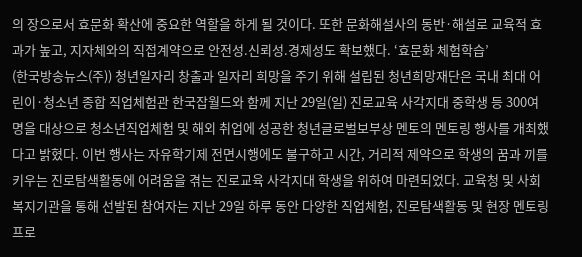의 장으로서 효문화 확산에 중요한 역할을 하게 될 것이다. 또한 문화해설사의 동반·해설로 교육적 효과가 높고, 지자체와의 직접계약으로 안전성.신뢰성.경제성도 확보했다. ‘효문화 체험학습’
(한국방송뉴스(주)) 청년일자리 창출과 일자리 희망을 주기 위해 설립된 청년희망재단은 국내 최대 어린이·청소년 종합 직업체험관 한국잡월드와 함께 지난 29일(일) 진로교육 사각지대 중학생 등 300여 명을 대상으로 청소년직업체험 및 해외 취업에 성공한 청년글로벌보부상 멘토의 멘토링 행사를 개최했다고 밝혔다. 이번 행사는 자유학기제 전면시행에도 불구하고 시간, 거리적 제약으로 학생의 꿈과 끼를 키우는 진로탐색활동에 어려움을 겪는 진로교육 사각지대 학생을 위하여 마련되었다. 교육청 및 사회복지기관을 통해 선발된 참여자는 지난 29일 하루 동안 다양한 직업체험, 진로탐색활동 및 현장 멘토링 프로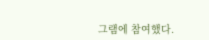그램에 참여했다.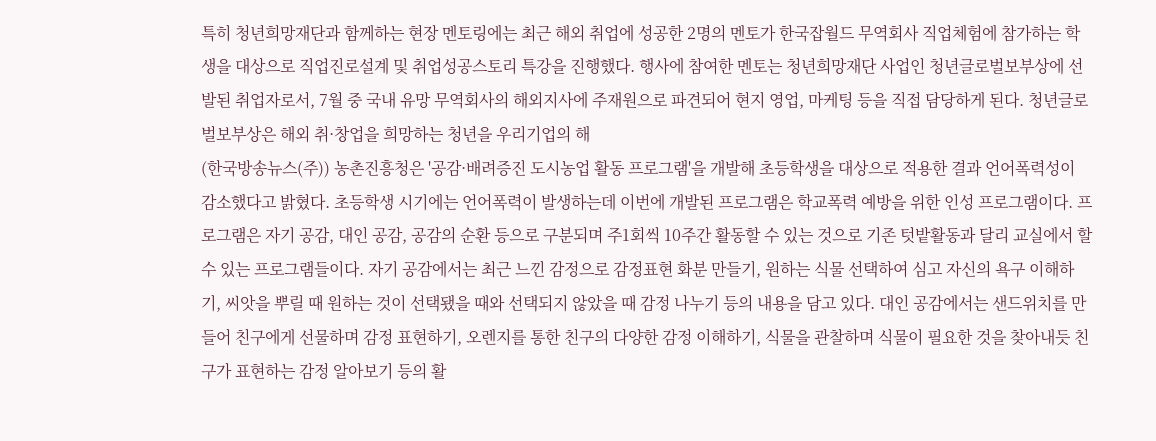특히 청년희망재단과 함께하는 현장 멘토링에는 최근 해외 취업에 성공한 2명의 멘토가 한국잡월드 무역회사 직업체험에 참가하는 학생을 대상으로 직업진로설계 및 취업성공스토리 특강을 진행했다. 행사에 참여한 멘토는 청년희망재단 사업인 청년글로벌보부상에 선발된 취업자로서, 7월 중 국내 유망 무역회사의 해외지사에 주재원으로 파견되어 현지 영업, 마케팅 등을 직접 담당하게 된다. 청년글로벌보부상은 해외 취·창업을 희망하는 청년을 우리기업의 해
(한국방송뉴스(주)) 농촌진흥청은 '공감·배려증진 도시농업 활동 프로그램'을 개발해 초등학생을 대상으로 적용한 결과 언어폭력성이 감소했다고 밝혔다. 초등학생 시기에는 언어폭력이 발생하는데 이번에 개발된 프로그램은 학교폭력 예방을 위한 인성 프로그램이다. 프로그램은 자기 공감, 대인 공감, 공감의 순환 등으로 구분되며 주1회씩 10주간 활동할 수 있는 것으로 기존 텃밭활동과 달리 교실에서 할 수 있는 프로그램들이다. 자기 공감에서는 최근 느낀 감정으로 감정표현 화분 만들기, 원하는 식물 선택하여 심고 자신의 욕구 이해하기, 씨앗을 뿌릴 때 원하는 것이 선택됐을 때와 선택되지 않았을 때 감정 나누기 등의 내용을 담고 있다. 대인 공감에서는 샌드위치를 만들어 친구에게 선물하며 감정 표현하기, 오렌지를 통한 친구의 다양한 감정 이해하기, 식물을 관찰하며 식물이 필요한 것을 찾아내듯 친구가 표현하는 감정 알아보기 등의 활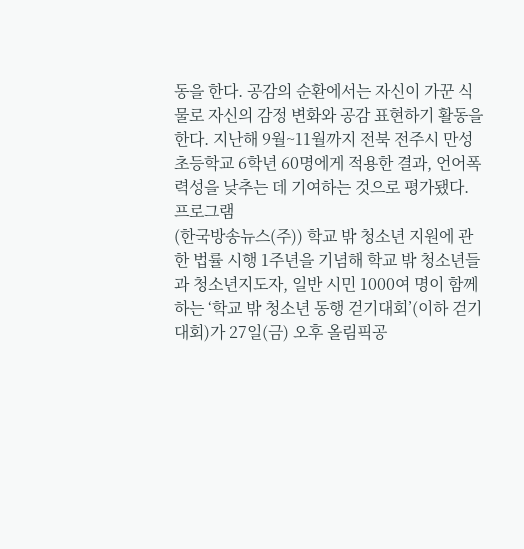동을 한다. 공감의 순환에서는 자신이 가꾼 식물로 자신의 감정 변화와 공감 표현하기 활동을 한다. 지난해 9월~11월까지 전북 전주시 만성초등학교 6학년 60명에게 적용한 결과, 언어폭력성을 낮추는 데 기여하는 것으로 평가됐다. 프로그램
(한국방송뉴스(주)) 학교 밖 청소년 지원에 관한 법률 시행 1주년을 기념해 학교 밖 청소년들과 청소년지도자, 일반 시민 1000여 명이 함께하는 ‘학교 밖 청소년 동행 걷기대회’(이하 걷기대회)가 27일(금) 오후 올림픽공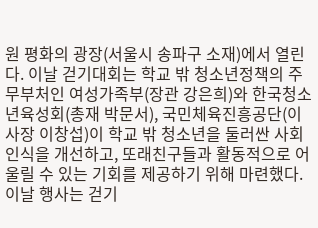원 평화의 광장(서울시 송파구 소재)에서 열린다. 이날 걷기대회는 학교 밖 청소년정책의 주무부처인 여성가족부(장관 강은희)와 한국청소년육성회(총재 박문서), 국민체육진흥공단(이사장 이창섭)이 학교 밖 청소년을 둘러싼 사회인식을 개선하고, 또래친구들과 활동적으로 어울릴 수 있는 기회를 제공하기 위해 마련했다. 이날 행사는 걷기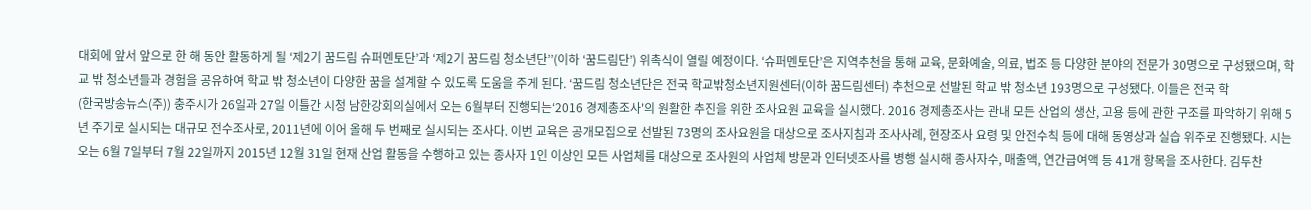대회에 앞서 앞으로 한 해 동안 활동하게 될 ‘제2기 꿈드림 슈퍼멘토단’과 ‘제2기 꿈드림 청소년단’’(이하 ‘꿈드림단’) 위촉식이 열릴 예정이다. ‘슈퍼멘토단’은 지역추천을 통해 교육, 문화예술, 의료, 법조 등 다양한 분야의 전문가 30명으로 구성됐으며, 학교 밖 청소년들과 경험을 공유하여 학교 밖 청소년이 다양한 꿈을 설계할 수 있도록 도움을 주게 된다. ‘꿈드림 청소년단은 전국 학교밖청소년지원센터(이하 꿈드림센터) 추천으로 선발된 학교 밖 청소년 193명으로 구성됐다. 이들은 전국 학
(한국방송뉴스(주)) 충주시가 26일과 27일 이틀간 시청 남한강회의실에서 오는 6월부터 진행되는‘2016 경제총조사'의 원활한 추진을 위한 조사요원 교육을 실시했다. 2016 경제총조사는 관내 모든 산업의 생산, 고용 등에 관한 구조를 파악하기 위해 5년 주기로 실시되는 대규모 전수조사로, 2011년에 이어 올해 두 번째로 실시되는 조사다. 이번 교육은 공개모집으로 선발된 73명의 조사요원을 대상으로 조사지침과 조사사례, 현장조사 요령 및 안전수칙 등에 대해 동영상과 실습 위주로 진행됐다. 시는 오는 6월 7일부터 7월 22일까지 2015년 12월 31일 현재 산업 활동을 수행하고 있는 종사자 1인 이상인 모든 사업체를 대상으로 조사원의 사업체 방문과 인터넷조사를 병행 실시해 종사자수, 매출액, 연간급여액 등 41개 항목을 조사한다. 김두찬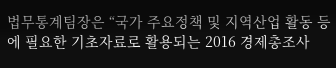법무통계팀장은 “국가 주요정책 및 지역산업 활동 등에 필요한 기초자료로 활용되는 2016 경제총조사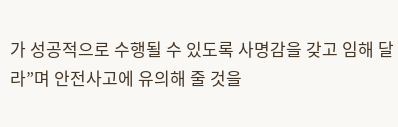가 성공적으로 수행될 수 있도록 사명감을 갖고 임해 달라”며 안전사고에 유의해 줄 것을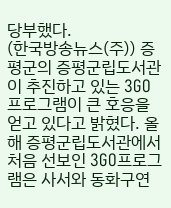당부했다.
(한국방송뉴스(주)) 증평군의 증평군립도서관이 추진하고 있는 3GO프로그램이 큰 호응을 얻고 있다고 밝혔다. 올해 증평군립도서관에서 처음 선보인 3GO프로그램은 사서와 동화구연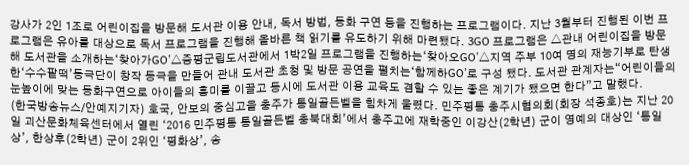강사가 2인 1조로 어린이집을 방문해 도서관 이용 안내, 독서 방법, 동화 구연 등을 진행하는 프로그램이다. 지난 3월부터 진행된 이번 프로그램은 유아를 대상으로 독서 프로그램을 진행해 올바른 책 읽기를 유도하기 위해 마련됐다. 3GO 프로그램은 △관내 어린이집을 방문해 도서관을 소개하는‘찾아가GO’△증평군립도서관에서 1박2일 프로그램을 진행하는‘찾아오GO’△지역 주부 10여 명의 재능기부로 탄생한‘수수팥떡’동극단이 창작 동극을 만들어 관내 도서관 초청 및 방문 공연을 펼치는‘함께하GO’로 구성 됐다. 도서관 관계자는“어린이들의 눈높이에 맞는 동화구연으로 아이들의 흥미를 이끌고 동시에 도서관 이용 교육도 겸할 수 있는 좋은 계기가 됐으면 한다”고 말했다.
(한국방송뉴스/안예지기자) 호국, 안보의 중심고을 충주가 통일골든벨을 힘차게 울렸다. 민주평통 충주시협의회(회장 석종호)는 지난 20일 괴산문화체육센터에서 열린 ‘2016 민주평통 통일골든벨 충북대회’에서 충주고에 재학중인 이강산(2학년) 군이 영예의 대상인 ‘통일상’, 한상후(2학년) 군이 2위인 ‘평화상’, 송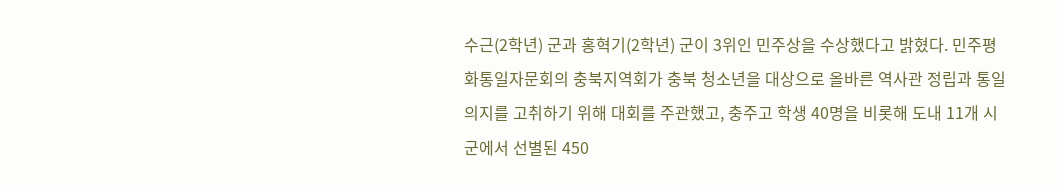수근(2학년) 군과 홍혁기(2학년) 군이 3위인 민주상을 수상했다고 밝혔다. 민주평화통일자문회의 충북지역회가 충북 청소년을 대상으로 올바른 역사관 정립과 통일의지를 고취하기 위해 대회를 주관했고, 충주고 학생 40명을 비롯해 도내 11개 시군에서 선별된 450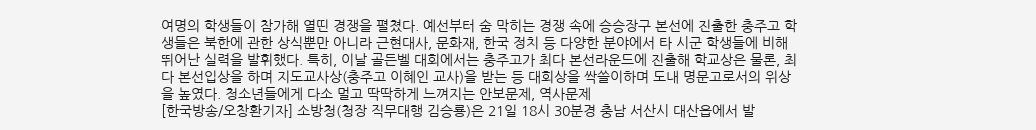여명의 학생들이 참가해 열띤 경쟁을 펼쳤다. 예선부터 숨 막히는 경쟁 속에 승승장구 본선에 진출한 충주고 학생들은 북한에 관한 상식뿐만 아니라 근현대사, 문화재, 한국 정치 등 다양한 분야에서 타 시군 학생들에 비해 뛰어난 실력을 발휘했다. 특히, 이날 골든벨 대회에서는 충주고가 최다 본선라운드에 진출해 학교상은 물론, 최다 본선입상을 하며 지도교사상(충주고 이혜인 교사)을 받는 등 대회상을 싹쓸이하며 도내 명문고로서의 위상을 높였다. 청소년들에게 다소 멀고 딱딱하게 느껴지는 안보문제, 역사문제
[한국방송/오창환기자] 소방청(청장 직무대행 김승룡)은 21일 18시 30분경 충남 서산시 대산읍에서 발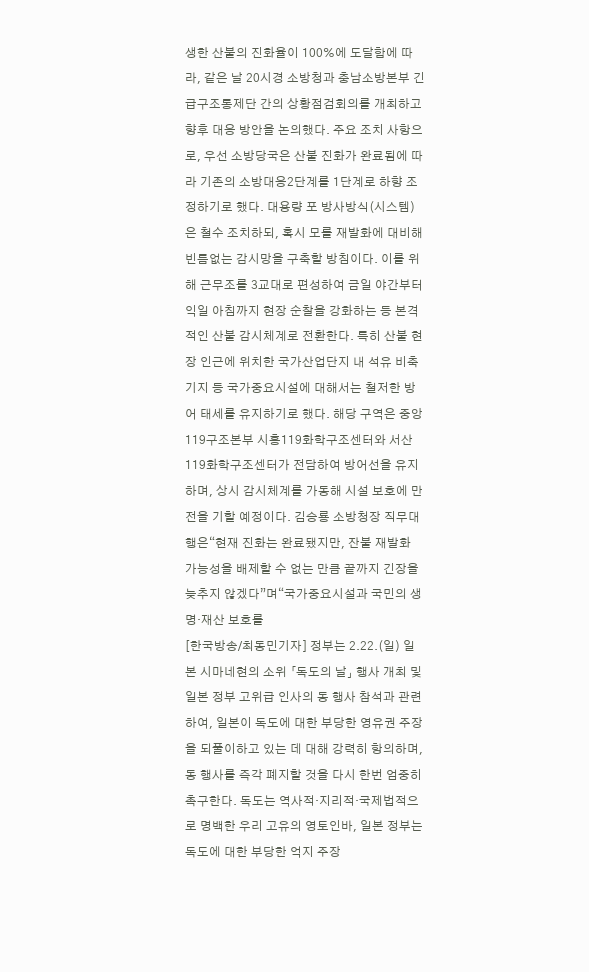생한 산불의 진화율이 100%에 도달함에 따라, 같은 날 20시경 소방청과 충남소방본부 긴급구조통제단 간의 상황점검회의를 개최하고 향후 대응 방안을 논의했다. 주요 조치 사항으로, 우선 소방당국은 산불 진화가 완료됨에 따라 기존의 소방대응2단계를 1단계로 하향 조정하기로 했다. 대용량 포 방사방식(시스템)은 철수 조치하되, 혹시 모를 재발화에 대비해 빈틈없는 감시망을 구축할 방침이다. 이를 위해 근무조를 3교대로 편성하여 금일 야간부터 익일 아침까지 현장 순찰을 강화하는 등 본격적인 산불 감시체계로 전환한다. 특히 산불 현장 인근에 위치한 국가산업단지 내 석유 비축기지 등 국가중요시설에 대해서는 철저한 방어 태세를 유지하기로 했다. 해당 구역은 중앙119구조본부 시흥119화학구조센터와 서산119화학구조센터가 전담하여 방어선을 유지하며, 상시 감시체계를 가동해 시설 보호에 만전을 기할 예정이다. 김승룡 소방청장 직무대행은“현재 진화는 완료됐지만, 잔불 재발화 가능성을 배제할 수 없는 만큼 끝까지 긴장을 늦추지 않겠다”며“국가중요시설과 국민의 생명·재산 보호를
[한국방송/최동민기자] 정부는 2.22.(일) 일본 시마네현의 소위 「독도의 날」 행사 개최 및 일본 정부 고위급 인사의 동 행사 참석과 관련하여, 일본이 독도에 대한 부당한 영유권 주장을 되풀이하고 있는 데 대해 강력히 항의하며, 동 행사를 즉각 폐지할 것을 다시 한번 엄중히 촉구한다. 독도는 역사적·지리적·국제법적으로 명백한 우리 고유의 영토인바, 일본 정부는 독도에 대한 부당한 억지 주장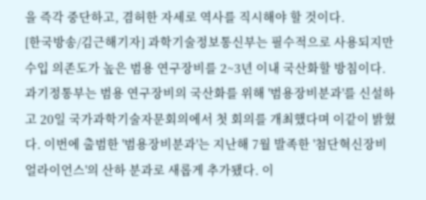을 즉각 중단하고, 겸허한 자세로 역사를 직시해야 할 것이다.
[한국방송/김근해기자] 과학기술정보통신부는 필수적으로 사용되지만 수입 의존도가 높은 범용 연구장비를 2~3년 이내 국산화할 방침이다. 과기정통부는 범용 연구장비의 국산화를 위해 '범용장비분과'를 신설하고 20일 국가과학기술자문회의에서 첫 회의를 개최했다며 이같이 밝혔다. 이번에 출범한 '범용장비분과'는 지난해 7월 발족한 '첨단혁신장비 얼라이언스'의 산하 분과로 새롭게 추가됐다. 이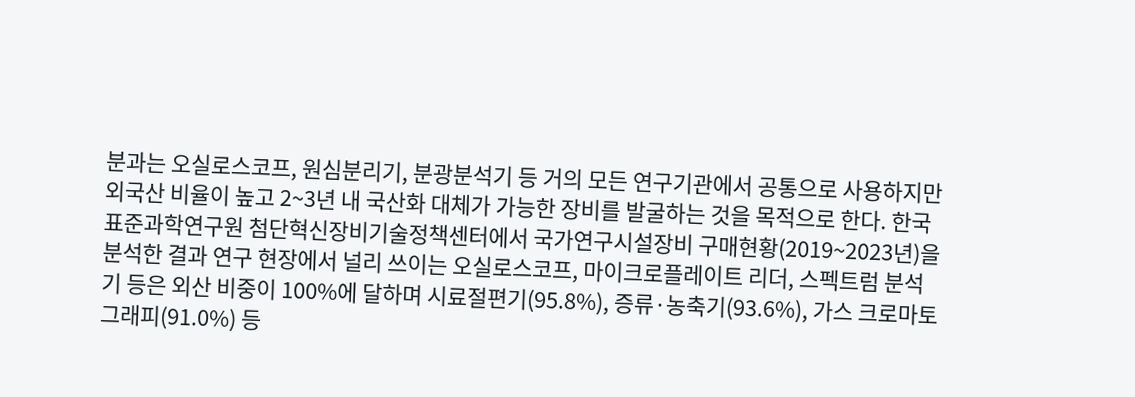분과는 오실로스코프, 원심분리기, 분광분석기 등 거의 모든 연구기관에서 공통으로 사용하지만 외국산 비율이 높고 2~3년 내 국산화 대체가 가능한 장비를 발굴하는 것을 목적으로 한다. 한국표준과학연구원 첨단혁신장비기술정책센터에서 국가연구시설장비 구매현황(2019~2023년)을 분석한 결과 연구 현장에서 널리 쓰이는 오실로스코프, 마이크로플레이트 리더, 스펙트럼 분석기 등은 외산 비중이 100%에 달하며 시료절편기(95.8%), 증류·농축기(93.6%), 가스 크로마토그래피(91.0%) 등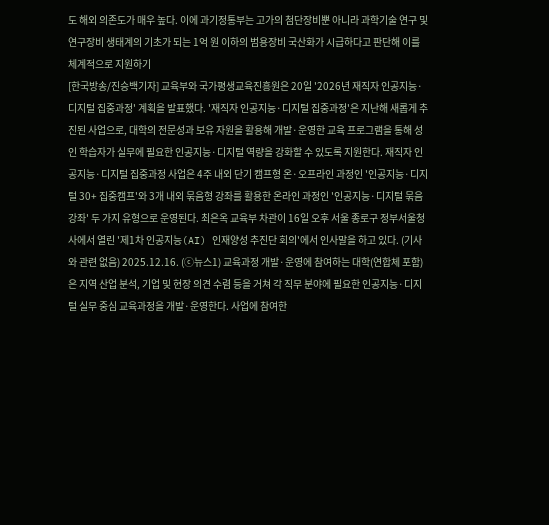도 해외 의존도가 매우 높다. 이에 과기정통부는 고가의 첨단장비뿐 아니라 과학기술 연구 및 연구장비 생태계의 기초가 되는 1억 원 이하의 범용장비 국산화가 시급하다고 판단해 이를 체계적으로 지원하기
[한국방송/진승백기자] 교육부와 국가평생교육진흥원은 20일 '2026년 재직자 인공지능·디지털 집중과정' 계획을 발표했다. '재직자 인공지능·디지털 집중과정'은 지난해 새롭게 추진된 사업으로, 대학의 전문성과 보유 자원을 활용해 개발·운영한 교육 프로그램을 통해 성인 학습자가 실무에 필요한 인공지능·디지털 역량을 강화할 수 있도록 지원한다. 재직자 인공지능·디지털 집중과정 사업은 4주 내외 단기 캠프형 온·오프라인 과정인 '인공지능·디지털 30+ 집중캠프'와 3개 내외 묶음형 강좌를 활용한 온라인 과정인 '인공지능·디지털 묶음강좌' 두 가지 유형으로 운영된다. 최은옥 교육부 차관이 16일 오후 서울 종로구 정부서울청사에서 열린 '제1차 인공지능(AI) 인재양성 추진단 회의'에서 인사말을 하고 있다. (기사와 관련 없음) 2025.12.16. (ⓒ뉴스1) 교육과정 개발·운영에 참여하는 대학(연합체 포함)은 지역 산업 분석, 기업 및 현장 의견 수렴 등을 거쳐 각 직무 분야에 필요한 인공지능·디지털 실무 중심 교육과정을 개발·운영한다. 사업에 참여한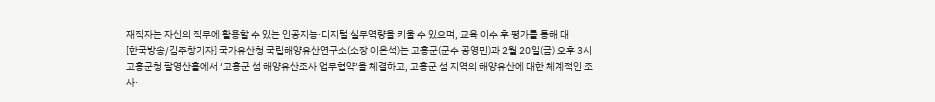재직자는 자신의 직무에 활용할 수 있는 인공지능·디지털 실무역량을 키울 수 있으며, 교육 이수 후 평가를 통해 대
[한국방송/김주창기자] 국가유산청 국립해양유산연구소(소장 이은석)는 고흥군(군수 공영민)과 2월 20일(금) 오후 3시 고흥군청 팔영산홀에서 ‘고흥군 섬 해양유산조사 업무협약’을 체결하고, 고흥군 섬 지역의 해양유산에 대한 체계적인 조사·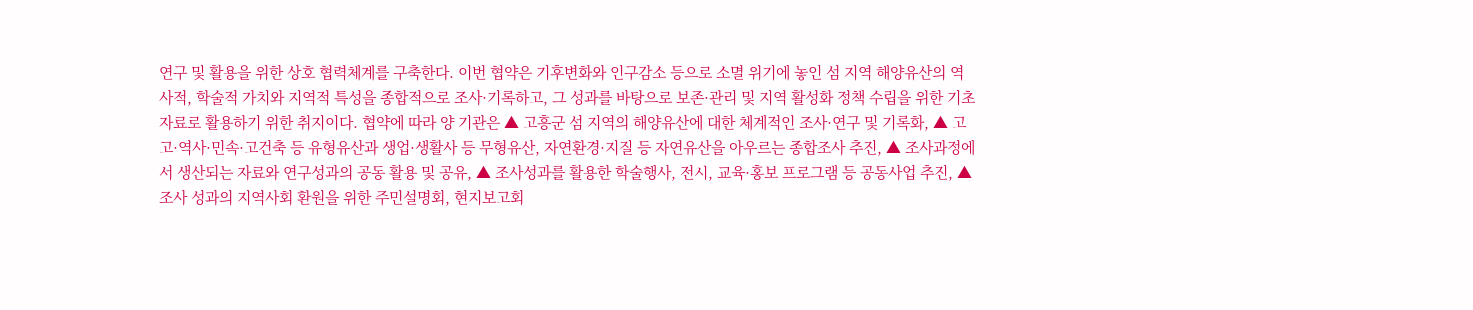연구 및 활용을 위한 상호 협력체계를 구축한다. 이번 협약은 기후변화와 인구감소 등으로 소멸 위기에 놓인 섬 지역 해양유산의 역사적, 학술적 가치와 지역적 특성을 종합적으로 조사·기록하고, 그 성과를 바탕으로 보존·관리 및 지역 활성화 정책 수립을 위한 기초자료로 활용하기 위한 취지이다. 협약에 따라 양 기관은 ▲ 고흥군 섬 지역의 해양유산에 대한 체계적인 조사·연구 및 기록화, ▲ 고고·역사·민속·고건축 등 유형유산과 생업·생활사 등 무형유산, 자연환경·지질 등 자연유산을 아우르는 종합조사 추진, ▲ 조사과정에서 생산되는 자료와 연구성과의 공동 활용 및 공유, ▲ 조사성과를 활용한 학술행사, 전시, 교육·홍보 프로그램 등 공동사업 추진, ▲ 조사 성과의 지역사회 환원을 위한 주민설명회, 현지보고회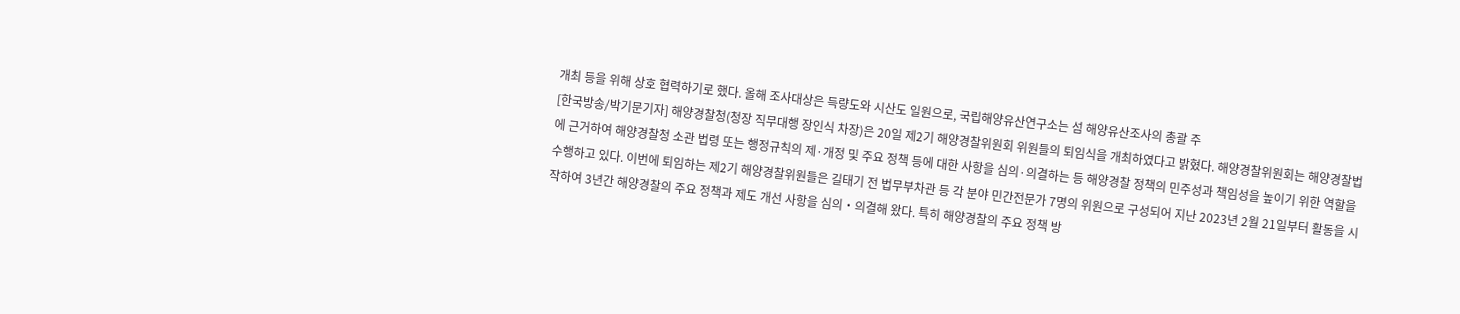개최 등을 위해 상호 협력하기로 했다. 올해 조사대상은 득량도와 시산도 일원으로, 국립해양유산연구소는 섬 해양유산조사의 총괄 주
[한국방송/박기문기자] 해양경찰청(청장 직무대행 장인식 차장)은 20일 제2기 해양경찰위원회 위원들의 퇴임식을 개최하였다고 밝혔다. 해양경찰위원회는 해양경찰법에 근거하여 해양경찰청 소관 법령 또는 행정규칙의 제·개정 및 주요 정책 등에 대한 사항을 심의·의결하는 등 해양경찰 정책의 민주성과 책임성을 높이기 위한 역할을 수행하고 있다. 이번에 퇴임하는 제2기 해양경찰위원들은 길태기 전 법무부차관 등 각 분야 민간전문가 7명의 위원으로 구성되어 지난 2023년 2월 21일부터 활동을 시작하여 3년간 해양경찰의 주요 정책과 제도 개선 사항을 심의‧의결해 왔다. 특히 해양경찰의 주요 정책 방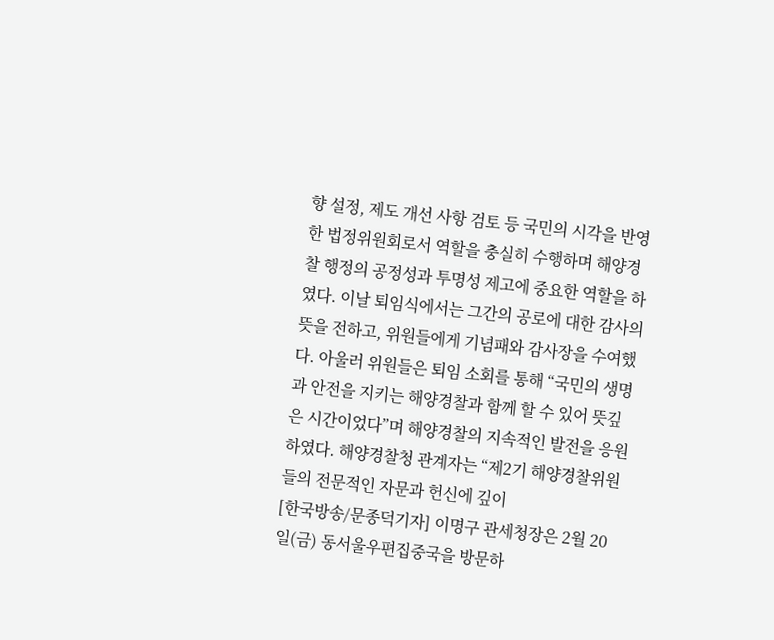향 설정, 제도 개선 사항 검토 등 국민의 시각을 반영한 법정위원회로서 역할을 충실히 수행하며 해양경찰 행정의 공정성과 투명성 제고에 중요한 역할을 하였다. 이날 퇴임식에서는 그간의 공로에 대한 감사의 뜻을 전하고, 위원들에게 기념패와 감사장을 수여했다. 아울러 위원들은 퇴임 소회를 통해 “국민의 생명과 안전을 지키는 해양경찰과 함께 할 수 있어 뜻깊은 시간이었다”며 해양경찰의 지속적인 발전을 응원하였다. 해양경찰청 관계자는 “제2기 해양경찰위원들의 전문적인 자문과 헌신에 깊이
[한국방송/문종덕기자] 이명구 관세청장은 2월 20일(금) 동서울우편집중국을 방문하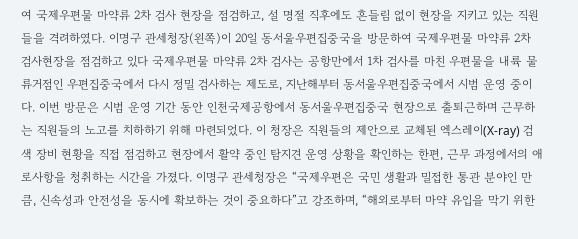여 국제우편물 마약류 2차 검사 현장을 점검하고, 설 명절 직후에도 흔들림 없이 현장을 지키고 있는 직원들을 격려하였다. 이명구 관세청장(왼쪽)이 20일 동서울우편집중국을 방문하여 국제우편물 마약류 2차 검사현장을 점검하고 있다 국제우편물 마약류 2차 검사는 공항만에서 1차 검사를 마친 우편물을 내륙 물류거점인 우편집중국에서 다시 정밀 검사하는 제도로, 지난해부터 동서울우편집중국에서 시범 운영 중이다. 이번 방문은 시범 운영 기간 동안 인천국제공항에서 동서울우편집중국 현장으로 출퇴근하며 근무하는 직원들의 노고를 치하하기 위해 마련되었다. 이 청장은 직원들의 제안으로 교체된 엑스레이(X-ray) 검색 장비 현황을 직접 점검하고 현장에서 활약 중인 탐지견 운영 상황을 확인하는 한편, 근무 과정에서의 애로사항을 청취하는 시간을 가졌다. 이명구 관세청장은 “국제우편은 국민 생활과 밀접한 통관 분야인 만큼, 신속성과 안전성을 동시에 확보하는 것이 중요하다”고 강조하며, “해외로부터 마약 유입을 막기 위한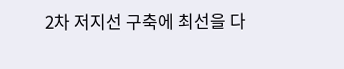2차 저지선 구축에 최선을 다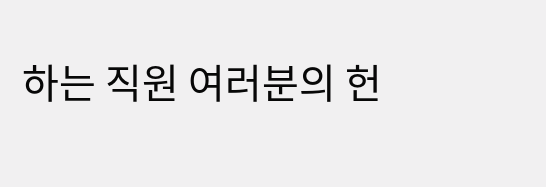하는 직원 여러분의 헌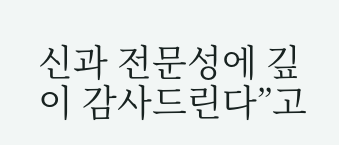신과 전문성에 깊이 감사드린다”고